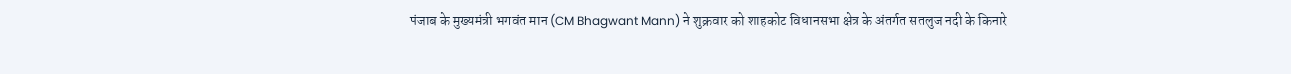पंजाब के मुख्यमंत्री भगवंत मान (CM Bhagwant Mann) ने शुक्रवार को शाहकोट विधानसभा क्षेत्र के अंतर्गत सतलुज नदी के किनारे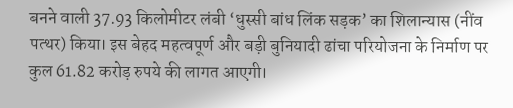बनने वाली 37.93 किलोमीटर लंबी ‘धुस्सी बांध लिंक सड़क’ का शिलान्यास (नींव पत्थर) किया। इस बेहद महत्वपूर्ण और बड़ी बुनियादी ढांचा परियोजना के निर्माण पर कुल 61.82 करोड़ रुपये की लागत आएगी।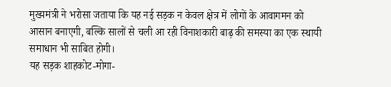मुख्यमंत्री ने भरोसा जताया कि यह नई सड़क न केवल क्षेत्र में लोगों के आवागमन को आसान बनाएगी, बल्कि सालों से चली आ रही विनाशकारी बाढ़ की समस्या का एक स्थायी समाधान भी साबित होगी।
यह सड़क शाहकोट-मोगा-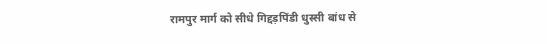रामपुर मार्ग को सीधे गिद्दड़पिंडी धुस्सी बांध से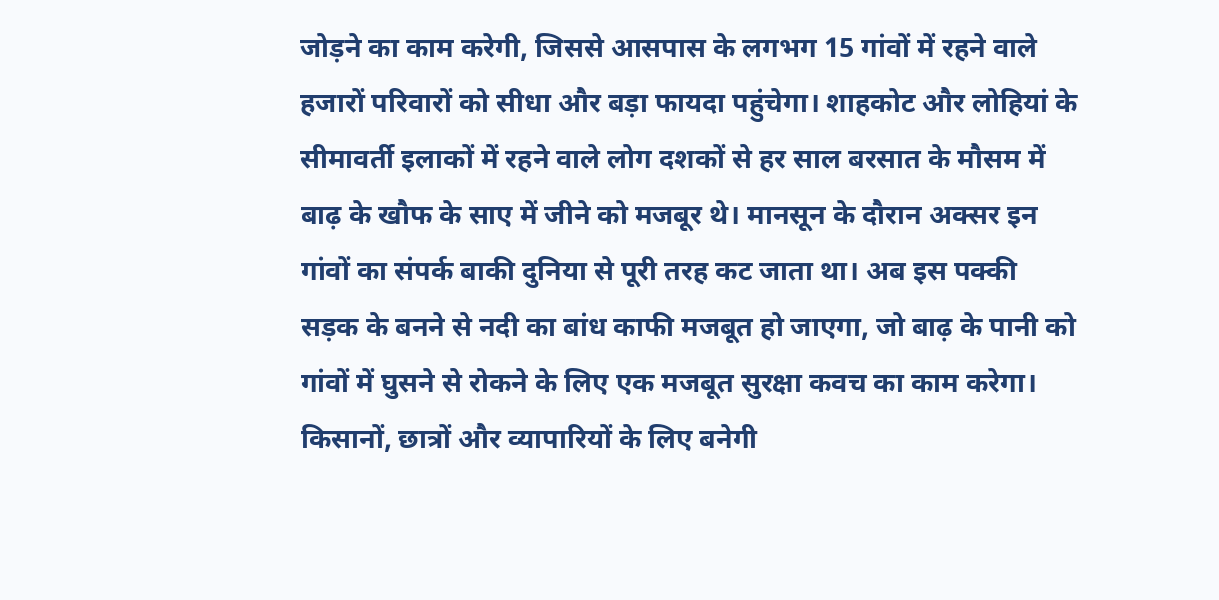जोड़ने का काम करेगी, जिससे आसपास के लगभग 15 गांवों में रहने वाले हजारों परिवारों को सीधा और बड़ा फायदा पहुंचेगा। शाहकोट और लोहियां के सीमावर्ती इलाकों में रहने वाले लोग दशकों से हर साल बरसात के मौसम में बाढ़ के खौफ के साए में जीने को मजबूर थे। मानसून के दौरान अक्सर इन गांवों का संपर्क बाकी दुनिया से पूरी तरह कट जाता था। अब इस पक्की सड़क के बनने से नदी का बांध काफी मजबूत हो जाएगा, जो बाढ़ के पानी को गांवों में घुसने से रोकने के लिए एक मजबूत सुरक्षा कवच का काम करेगा।
किसानों, छात्रों और व्यापारियों के लिए बनेगी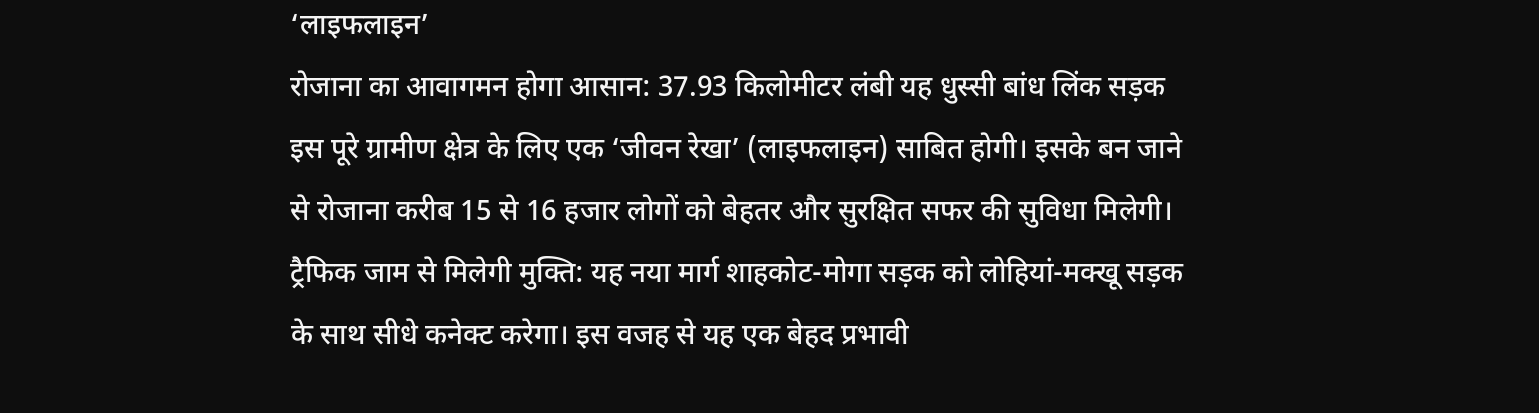‘लाइफलाइन’
रोजाना का आवागमन होगा आसान: 37.93 किलोमीटर लंबी यह धुस्सी बांध लिंक सड़क इस पूरे ग्रामीण क्षेत्र के लिए एक ‘जीवन रेखा’ (लाइफलाइन) साबित होगी। इसके बन जाने से रोजाना करीब 15 से 16 हजार लोगों को बेहतर और सुरक्षित सफर की सुविधा मिलेगी।
ट्रैफिक जाम से मिलेगी मुक्ति: यह नया मार्ग शाहकोट-मोगा सड़क को लोहियां-मक्खू सड़क के साथ सीधे कनेक्ट करेगा। इस वजह से यह एक बेहद प्रभावी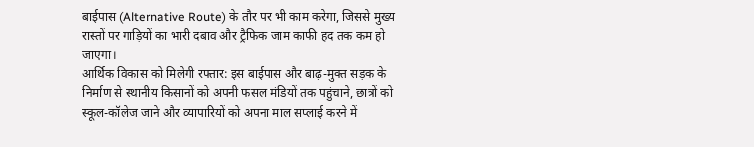बाईपास (Alternative Route) के तौर पर भी काम करेगा, जिससे मुख्य रास्तों पर गाड़ियों का भारी दबाव और ट्रैफिक जाम काफी हद तक कम हो जाएगा।
आर्थिक विकास को मिलेगी रफ्तार: इस बाईपास और बाढ़-मुक्त सड़क के निर्माण से स्थानीय किसानों को अपनी फसल मंडियों तक पहुंचाने, छात्रों को स्कूल-कॉलेज जाने और व्यापारियों को अपना माल सप्लाई करने में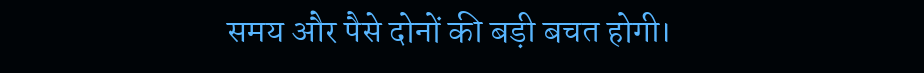समय और पैसे दोनों की बड़ी बचत होगी।